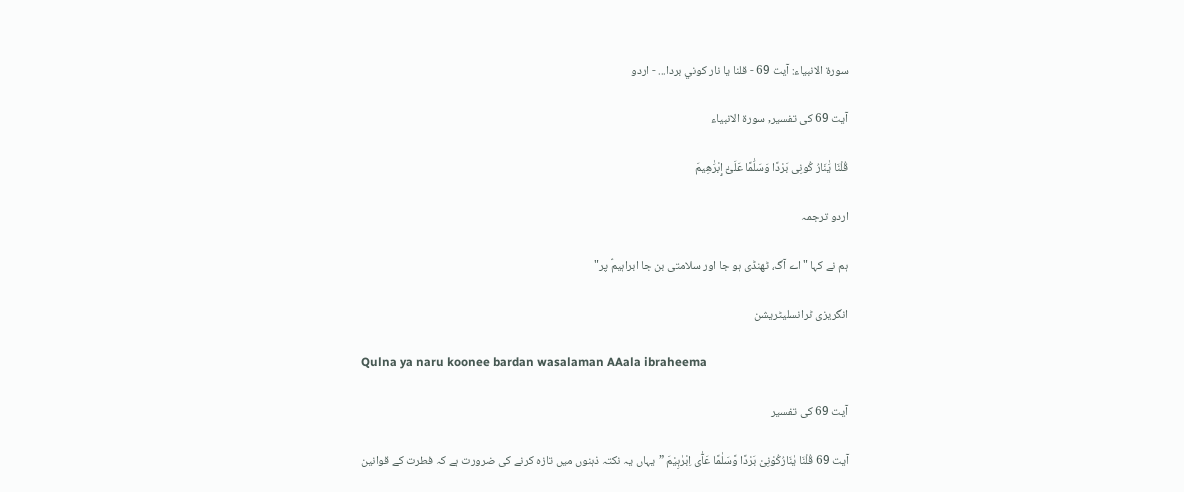سورۃ الانبیاء: آیت 69 - قلنا يا نار كوني بردا... - اردو

آیت 69 کی تفسیر, سورۃ الانبیاء

قُلْنَا يَٰنَارُ كُونِى بَرْدًا وَسَلَٰمًا عَلَىٰٓ إِبْرَٰهِيمَ

اردو ترجمہ

ہم نے کہا "اے آگ، ٹھنڈی ہو جا اور سلامتی بن جا ابراہیمؑ پر"

انگریزی ٹرانسلیٹریشن

Qulna ya naru koonee bardan wasalaman AAala ibraheema

آیت 69 کی تفسیر

آیت 69 قُلْنَا یٰنَارُکُوْنِیْ بَرْدًا وَّسَلٰمًا عَآٰی اِبْرٰہِیْمَ ”یہاں یہ نکتہ ذہنوں میں تازہ کرنے کی ضرورت ہے کہ فطرت کے قوانین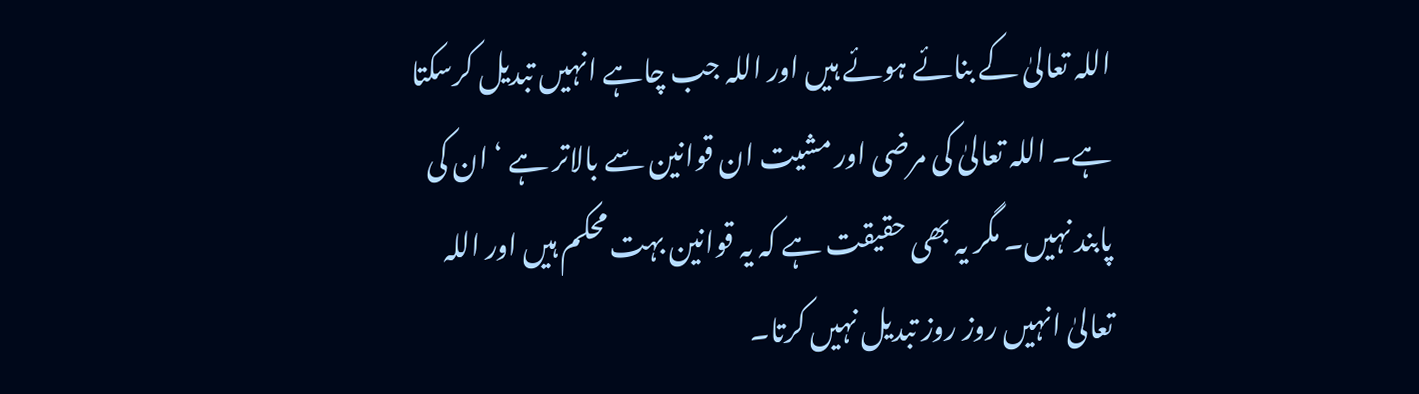اللہ تعالیٰ کے بنائے ہوئے ہیں اور اللہ جب چاہے انہیں تبدیل کرسکتا ہے۔ اللہ تعالیٰ کی مرضی اور مشیت ان قوانین سے بالاتر ہے ‘ ان کی پابند نہیں۔ مگر یہ بھی حقیقت ہے کہ یہ قوانین بہت محکم ہیں اور اللہ تعالیٰ انہیں روز روز تبدیل نہیں کرتا۔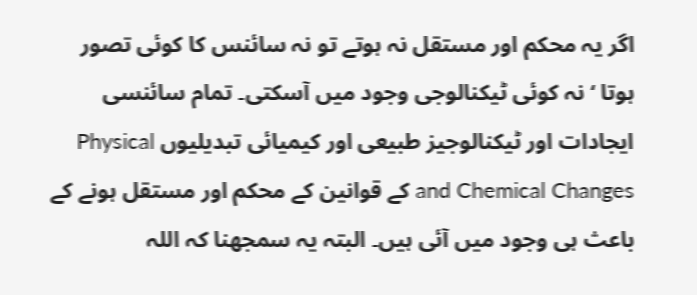اگر یہ محکم اور مستقل نہ ہوتے تو نہ سائنس کا کوئی تصور ہوتا ‘ نہ کوئی ٹیکنالوجی وجود میں آسکتی۔ تمام سائنسی ایجادات اور ٹیکنالوجیز طبیعی اور کیمیائی تبدیلیوں Physical and Chemical Changes کے قوانین کے محکم اور مستقل ہونے کے باعث ہی وجود میں آئی ہیں۔ البتہ یہ سمجھنا کہ اللہ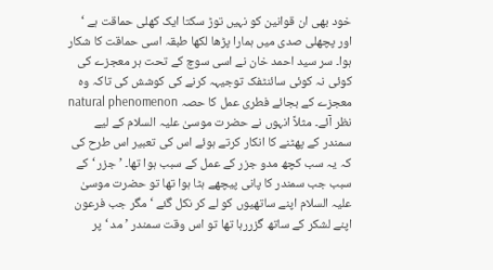خود بھی ان قوانین کو نہیں توڑ سکتا ایک کھلی حماقت ہے ‘ اور پچھلی صدی میں ہمارا پڑھا لکھا طبقہ اسی حماقت کا شکار ہوا۔ سر سید احمد خان نے اسی سوچ کے تحت ہر معجزے کی کوئی نہ کوئی سائنٹفک توجیہہ کرنے کی کوشش کی تاکہ وہ معجزے کے بجائے فطری عمل کا حصہ natural phenomenon نظر آئے۔ مثلاً انہوں نے حضرت موسیٰ علیہ السلام کے لیے سمندر کے پھٹنے کا انکار کرتے ہوئے اس کی تعبیر اس طرح کی کہ یہ سب کچھ مدو جزر کے عمل کے سبب ہوا تھا۔ ’ جزر ‘ کے سبب جب سمندر کا پانی پیچھے ہٹا ہوا تھا تو حضرت موسیٰ علیہ السلام اپنے ساتھیوں کو لے کر نکل گئے ‘ مگر جب فرعون اپنے لشکر کے ساتھ گزررہا تھا تو اس وقت سمندر ’ مد ‘ پر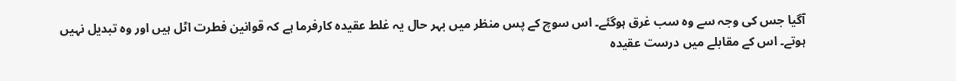آگیا جس کی وجہ سے وہ سب غرق ہوگئے۔ اس سوچ کے پس منظر میں بہر حال یہ غلط عقیدہ کارفرما ہے کہ قوانین فطرت اٹل ہیں اور وہ تبدیل نہیں ہوتے۔ اس کے مقابلے میں درست عقیدہ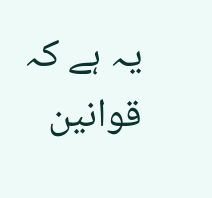یہ ہے کہ قوانین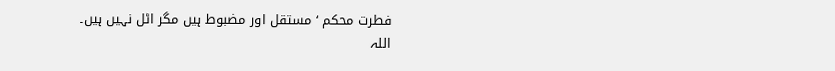فطرت محکم ‘ مستقل اور مضبوط ہیں مگر اٹل نہیں ہیں۔ اللہ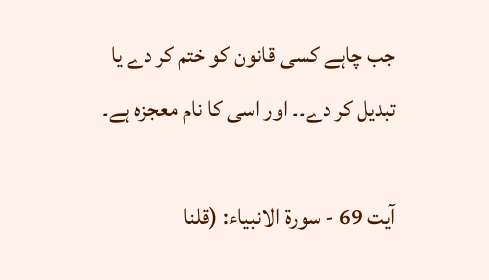جب چاہے کسی قانون کو ختم کر دے یا تبدیل کر دے۔۔ اور اسی کا نام معجزہ ہے۔

آیت 69 - سورۃ الانبیاء: (قلنا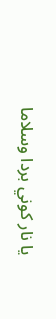يا نار كوني بردا وسلاما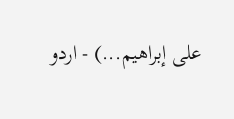على إبراهيم...) - اردو